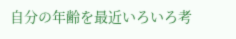自分の年齢を最近いろいろ考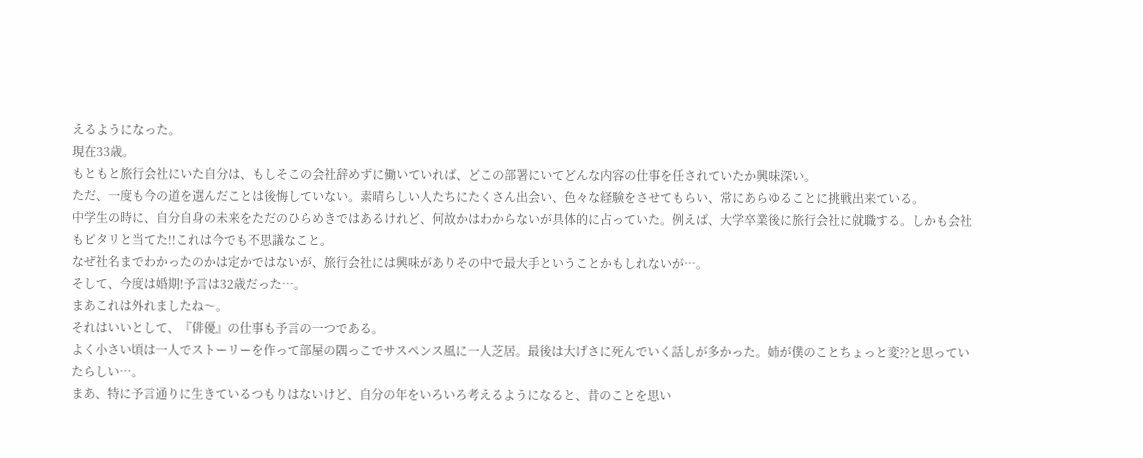えるようになった。
現在33歳。
もともと旅行会社にいた自分は、もしそこの会社辞めずに働いていれば、どこの部署にいてどんな内容の仕事を任されていたか興味深い。
ただ、一度も今の道を選んだことは後悔していない。素晴らしい人たちにたくさん出会い、色々な経験をさせてもらい、常にあらゆることに挑戦出来ている。
中学生の時に、自分自身の未来をただのひらめきではあるけれど、何故かはわからないが具体的に占っていた。例えば、大学卒業後に旅行会社に就職する。しかも会社もピタリと当てた!!これは今でも不思議なこと。
なぜ社名までわかったのかは定かではないが、旅行会社には興味がありその中で最大手ということかもしれないが…。
そして、今度は婚期!予言は32歳だった…。
まあこれは外れましたね〜。
それはいいとして、『俳優』の仕事も予言の一つである。
よく小さい頃は一人でストーリーを作って部屋の隅っこでサスペンス風に一人芝居。最後は大げさに死んでいく話しが多かった。姉が僕のことちょっと変??と思っていたらしい…。
まあ、特に予言通りに生きているつもりはないけど、自分の年をいろいろ考えるようになると、昔のことを思い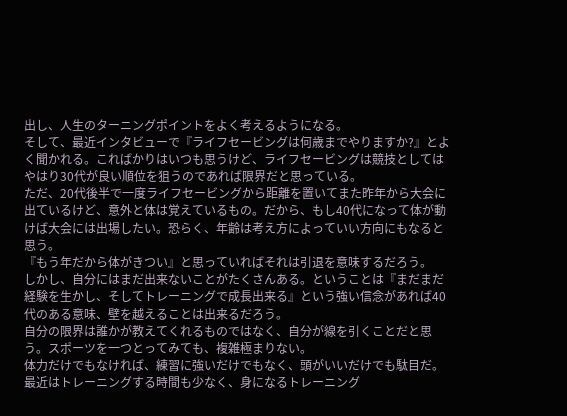出し、人生のターニングポイントをよく考えるようになる。
そして、最近インタビューで『ライフセービングは何歳までやりますか?』とよく聞かれる。こればかりはいつも思うけど、ライフセービングは競技としてはやはり30代が良い順位を狙うのであれば限界だと思っている。
ただ、20代後半で一度ライフセービングから距離を置いてまた昨年から大会に出ているけど、意外と体は覚えているもの。だから、もし40代になって体が動けば大会には出場したい。恐らく、年齢は考え方によっていい方向にもなると思う。
『もう年だから体がきつい』と思っていればそれは引退を意味するだろう。
しかし、自分にはまだ出来ないことがたくさんある。ということは『まだまだ経験を生かし、そしてトレーニングで成長出来る』という強い信念があれば40代のある意味、壁を越えることは出来るだろう。
自分の限界は誰かが教えてくれるものではなく、自分が線を引くことだと思う。スポーツを一つとってみても、複雑極まりない。
体力だけでもなければ、練習に強いだけでもなく、頭がいいだけでも駄目だ。
最近はトレーニングする時間も少なく、身になるトレーニング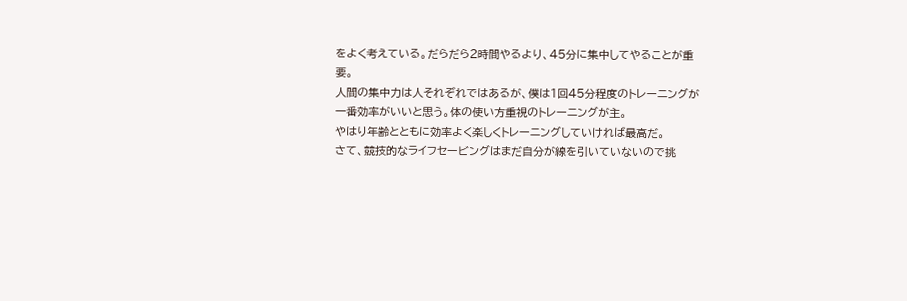をよく考えている。だらだら2時間やるより、45分に集中してやることが重要。
人間の集中力は人それぞれではあるが、僕は1回45分程度のトレーニングが一番効率がいいと思う。体の使い方重視のトレーニングが主。
やはり年齢とともに効率よく楽しくトレーニングしていければ最高だ。
さて、競技的なライフセービングはまだ自分が線を引いていないので挑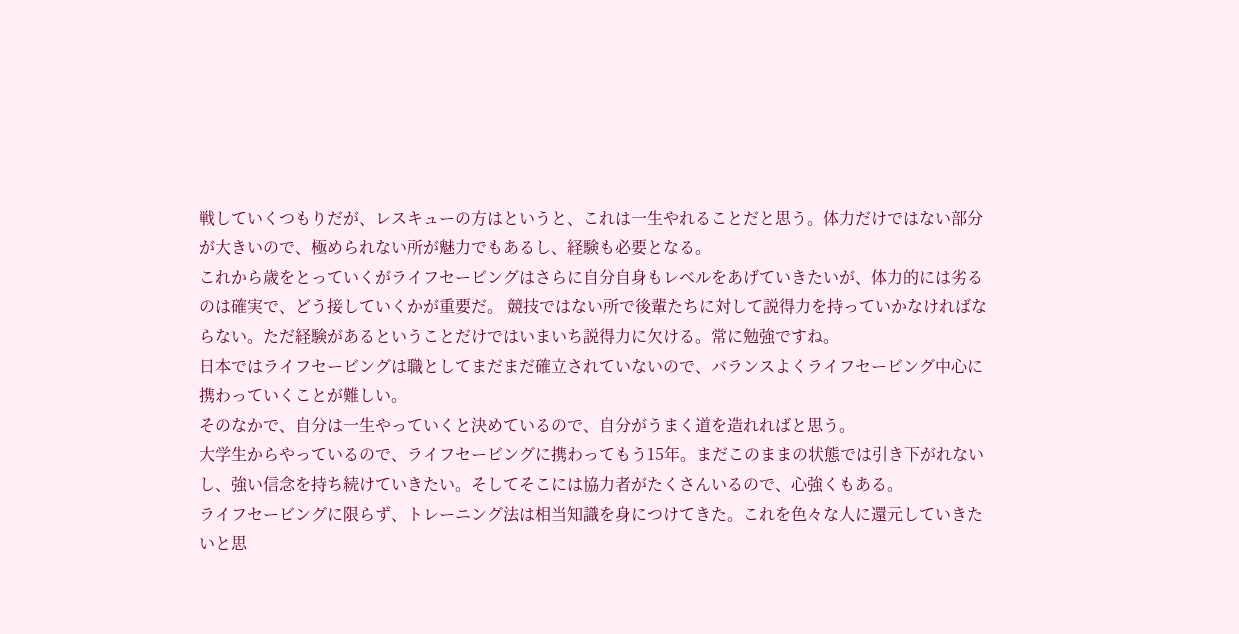戦していくつもりだが、レスキューの方はというと、これは一生やれることだと思う。体力だけではない部分が大きいので、極められない所が魅力でもあるし、経験も必要となる。
これから歳をとっていくがライフセービングはさらに自分自身もレベルをあげていきたいが、体力的には劣るのは確実で、どう接していくかが重要だ。 競技ではない所で後輩たちに対して説得力を持っていかなければならない。ただ経験があるということだけではいまいち説得力に欠ける。常に勉強ですね。
日本ではライフセービングは職としてまだまだ確立されていないので、バランスよくライフセービング中心に携わっていくことが難しい。
そのなかで、自分は一生やっていくと決めているので、自分がうまく道を造れればと思う。
大学生からやっているので、ライフセービングに携わってもう15年。まだこのままの状態では引き下がれないし、強い信念を持ち続けていきたい。そしてそこには協力者がたくさんいるので、心強くもある。
ライフセービングに限らず、トレーニング法は相当知識を身につけてきた。これを色々な人に還元していきたいと思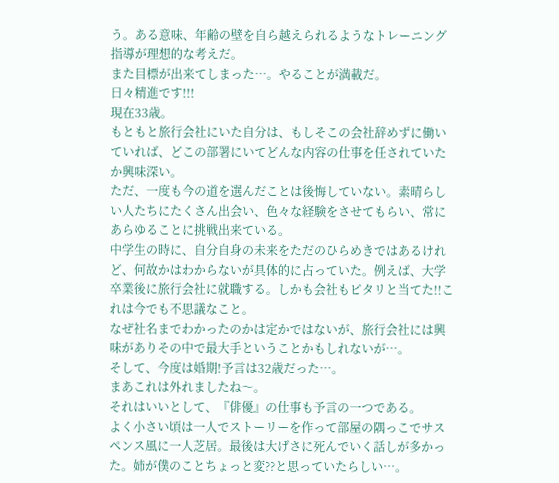う。ある意味、年齢の壁を自ら越えられるようなトレーニング指導が理想的な考えだ。
また目標が出来てしまった…。やることが満載だ。
日々精進です!!!
現在33歳。
もともと旅行会社にいた自分は、もしそこの会社辞めずに働いていれば、どこの部署にいてどんな内容の仕事を任されていたか興味深い。
ただ、一度も今の道を選んだことは後悔していない。素晴らしい人たちにたくさん出会い、色々な経験をさせてもらい、常にあらゆることに挑戦出来ている。
中学生の時に、自分自身の未来をただのひらめきではあるけれど、何故かはわからないが具体的に占っていた。例えば、大学卒業後に旅行会社に就職する。しかも会社もピタリと当てた!!これは今でも不思議なこと。
なぜ社名までわかったのかは定かではないが、旅行会社には興味がありその中で最大手ということかもしれないが…。
そして、今度は婚期!予言は32歳だった…。
まあこれは外れましたね〜。
それはいいとして、『俳優』の仕事も予言の一つである。
よく小さい頃は一人でストーリーを作って部屋の隅っこでサスペンス風に一人芝居。最後は大げさに死んでいく話しが多かった。姉が僕のことちょっと変??と思っていたらしい…。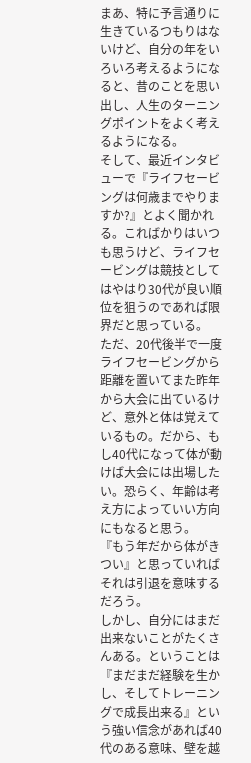まあ、特に予言通りに生きているつもりはないけど、自分の年をいろいろ考えるようになると、昔のことを思い出し、人生のターニングポイントをよく考えるようになる。
そして、最近インタビューで『ライフセービングは何歳までやりますか?』とよく聞かれる。こればかりはいつも思うけど、ライフセービングは競技としてはやはり30代が良い順位を狙うのであれば限界だと思っている。
ただ、20代後半で一度ライフセービングから距離を置いてまた昨年から大会に出ているけど、意外と体は覚えているもの。だから、もし40代になって体が動けば大会には出場したい。恐らく、年齢は考え方によっていい方向にもなると思う。
『もう年だから体がきつい』と思っていればそれは引退を意味するだろう。
しかし、自分にはまだ出来ないことがたくさんある。ということは『まだまだ経験を生かし、そしてトレーニングで成長出来る』という強い信念があれば40代のある意味、壁を越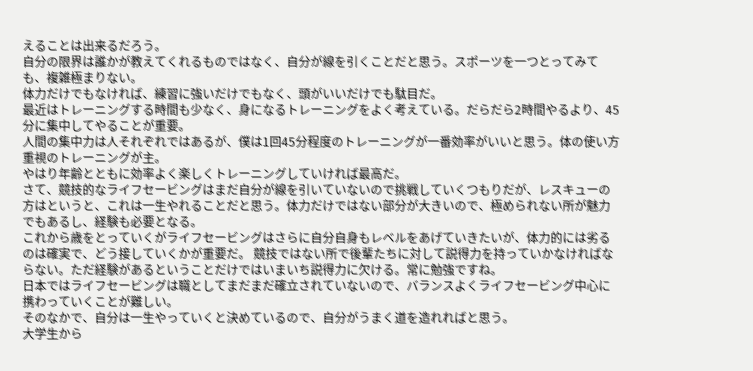えることは出来るだろう。
自分の限界は誰かが教えてくれるものではなく、自分が線を引くことだと思う。スポーツを一つとってみても、複雑極まりない。
体力だけでもなければ、練習に強いだけでもなく、頭がいいだけでも駄目だ。
最近はトレーニングする時間も少なく、身になるトレーニングをよく考えている。だらだら2時間やるより、45分に集中してやることが重要。
人間の集中力は人それぞれではあるが、僕は1回45分程度のトレーニングが一番効率がいいと思う。体の使い方重視のトレーニングが主。
やはり年齢とともに効率よく楽しくトレーニングしていければ最高だ。
さて、競技的なライフセービングはまだ自分が線を引いていないので挑戦していくつもりだが、レスキューの方はというと、これは一生やれることだと思う。体力だけではない部分が大きいので、極められない所が魅力でもあるし、経験も必要となる。
これから歳をとっていくがライフセービングはさらに自分自身もレベルをあげていきたいが、体力的には劣るのは確実で、どう接していくかが重要だ。 競技ではない所で後輩たちに対して説得力を持っていかなければならない。ただ経験があるということだけではいまいち説得力に欠ける。常に勉強ですね。
日本ではライフセービングは職としてまだまだ確立されていないので、バランスよくライフセービング中心に携わっていくことが難しい。
そのなかで、自分は一生やっていくと決めているので、自分がうまく道を造れればと思う。
大学生から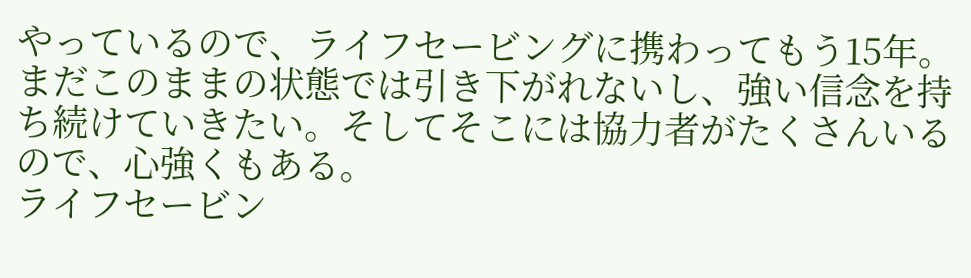やっているので、ライフセービングに携わってもう15年。まだこのままの状態では引き下がれないし、強い信念を持ち続けていきたい。そしてそこには協力者がたくさんいるので、心強くもある。
ライフセービン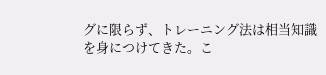グに限らず、トレーニング法は相当知識を身につけてきた。こ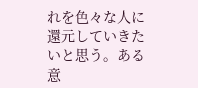れを色々な人に還元していきたいと思う。ある意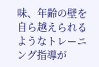味、年齢の壁を自ら越えられるようなトレーニング指導が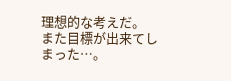理想的な考えだ。
また目標が出来てしまった…。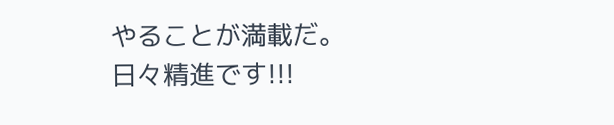やることが満載だ。
日々精進です!!!